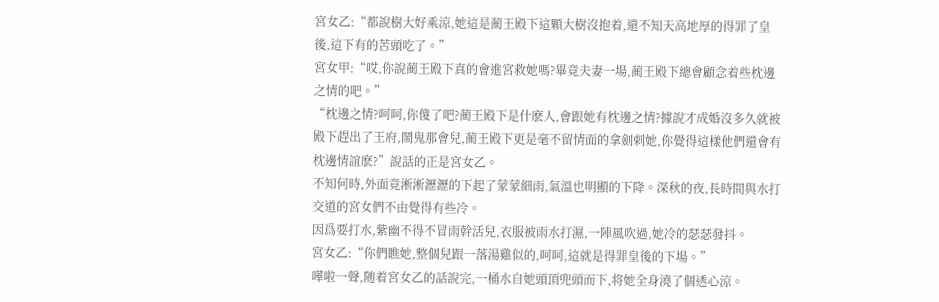宮女乙:“都說樹大好乘涼,她這是蔺王殿下這顆大樹沒抱着,還不知天高地厚的得罪了皇後,這下有的苦頭吃了。”
宮女甲:“哎,你說蔺王殿下真的會進宮救她嗎?畢竟夫妻一場,蔺王殿下總會顧念着些枕邊之情的吧。”
“枕邊之情?呵呵,你傻了吧?蔺王殿下是什麽人,會跟她有枕邊之情?據說才成婚沒多久就被殿下趕出了王府,鬧鬼那會兒,蔺王殿下更是毫不留情面的拿劍刺她,你覺得這樣他們還會有枕邊情誼麽?”說話的正是宮女乙。
不知何時,外面竟淅淅瀝瀝的下起了蒙蒙細雨,氣溫也明顯的下降。深秋的夜,長時間與水打交道的宮女們不由覺得有些冷。
因爲要打水,紫幽不得不冒雨幹活兒,衣服被雨水打濕,一陣風吹過,她冷的瑟瑟發抖。
宮女乙:“你們瞧她,整個兒跟一落湯雞似的,呵呵,這就是得罪皇後的下場。”
嘩啦一聲,随着宮女乙的話說完,一桶水自她頭頂兜頭而下,将她全身澆了個透心涼。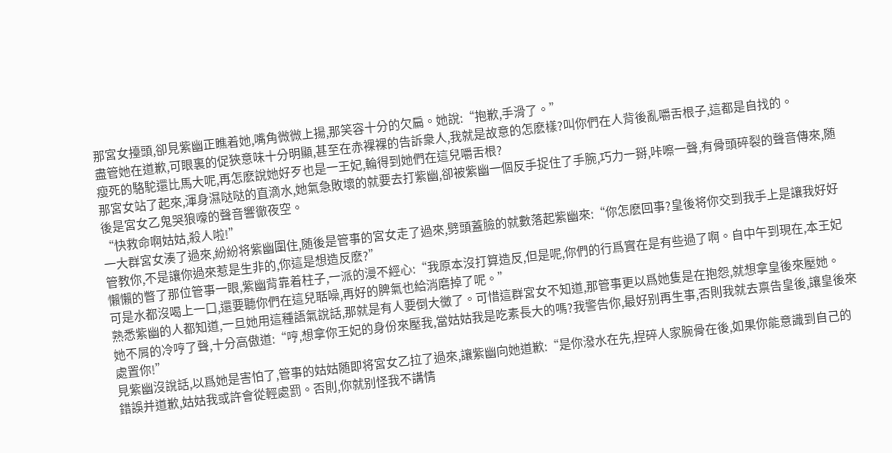那宮女擡頭,卻見紫幽正瞧着她,嘴角微微上揚,那笑容十分的欠扁。她說:“抱歉,手滑了。”
盡管她在道歉,可眼裏的促狹意味十分明顯,甚至在赤裸裸的告訴衆人,我就是故意的怎麽樣?叫你們在人背後亂嚼舌根子,這都是自找的。
瘦死的駱駝還比馬大呢,再怎麽說她好歹也是一王妃,輪得到她們在這兒嚼舌根?
那宮女站了起來,渾身濕哒哒的直滴水,她氣急敗壞的就要去打紫幽,卻被紫幽一個反手捉住了手腕,巧力一掰,咔嚓一聲,有骨頭碎裂的聲音傳來,随後是宮女乙鬼哭狼嚎的聲音響徹夜空。
“快救命啊姑姑,殺人啦!”
一大群宮女湊了過來,紛紛将紫幽圍住,随後是管事的宮女走了過來,劈頭蓋臉的就數落起紫幽來:“你怎麽回事?皇後将你交到我手上是讓我好好管教你,不是讓你過來惹是生非的,你這是想造反麽?”
懶懶的瞥了那位管事一眼,紫幽背靠着柱子,一派的漫不經心:“我原本沒打算造反,但是呢,你們的行爲實在是有些過了啊。自中午到現在,本王妃可是水都沒喝上一口,還要聽你們在這兒聒噪,再好的脾氣也給消磨掉了呢。”
熟悉紫幽的人都知道,一旦她用這種語氣說話,那就是有人要倒大黴了。可惜這群宮女不知道,那管事更以爲她隻是在抱怨,就想拿皇後來壓她。
她不屑的冷哼了聲,十分高傲道:“哼,想拿你王妃的身份來壓我,當姑姑我是吃素長大的嗎?我警告你,最好别再生事,否則我就去禀告皇後,讓皇後來處置你!”
見紫幽沒說話,以爲她是害怕了,管事的姑姑随即将宮女乙拉了過來,讓紫幽向她道歉:“是你潑水在先,捏碎人家腕骨在後,如果你能意識到自己的錯誤并道歉,姑姑我或許會從輕處罰。否則,你就别怪我不講情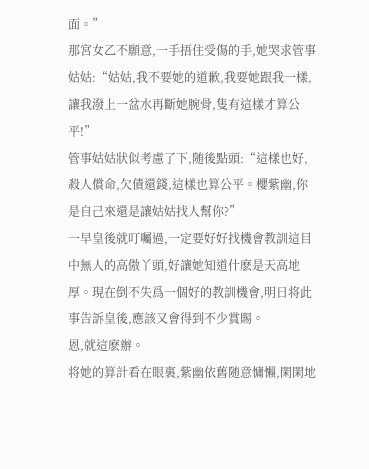面。”
那宮女乙不願意,一手捂住受傷的手,她哭求管事姑姑:“姑姑,我不要她的道歉,我要她跟我一樣,讓我潑上一盆水再斷她腕骨,隻有這樣才算公平!”
管事姑姑狀似考慮了下,随後點頭:“這樣也好,殺人償命,欠債還錢,這樣也算公平。櫻紫幽,你是自己來還是讓姑姑找人幫你?”
一早皇後就叮囑過,一定要好好找機會教訓這目中無人的高傲丫頭,好讓她知道什麽是天高地厚。現在倒不失爲一個好的教訓機會,明日将此事告訴皇後,應該又會得到不少賞賜。
恩,就這麽辦。
将她的算計看在眼裏,紫幽依舊随意慵懶,閑閑地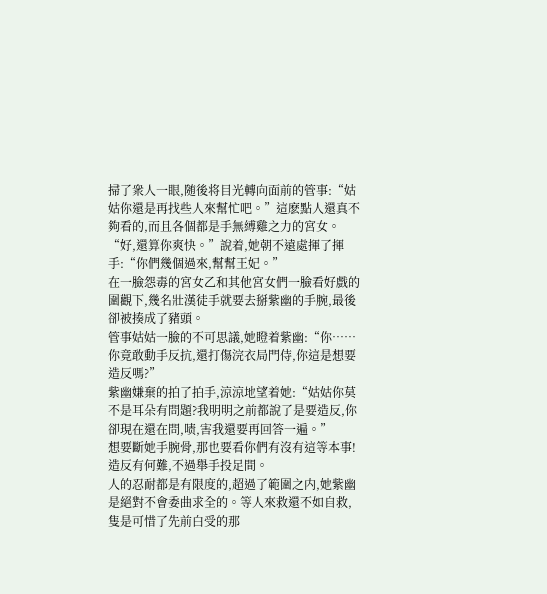掃了衆人一眼,随後将目光轉向面前的管事:“姑姑你還是再找些人來幫忙吧。”這麽點人還真不夠看的,而且各個都是手無縛雞之力的宮女。
“好,還算你爽快。”說着,她朝不遠處揮了揮手:“你們幾個過來,幫幫王妃。”
在一臉怨毒的宮女乙和其他宮女們一臉看好戲的圍觀下,幾名壯漢徒手就要去掰紫幽的手腕,最後卻被揍成了豬頭。
管事姑姑一臉的不可思議,她瞪着紫幽:“你……你竟敢動手反抗,還打傷浣衣局門侍,你這是想要造反嗎?”
紫幽嫌棄的拍了拍手,涼涼地望着她:“姑姑你莫不是耳朵有問題?我明明之前都說了是要造反,你卻現在還在問,啧,害我還要再回答一遍。”
想要斷她手腕骨,那也要看你們有沒有這等本事!
造反有何難,不過舉手投足間。
人的忍耐都是有限度的,超過了範圍之内,她紫幽是絕對不會委曲求全的。等人來救還不如自救,隻是可惜了先前白受的那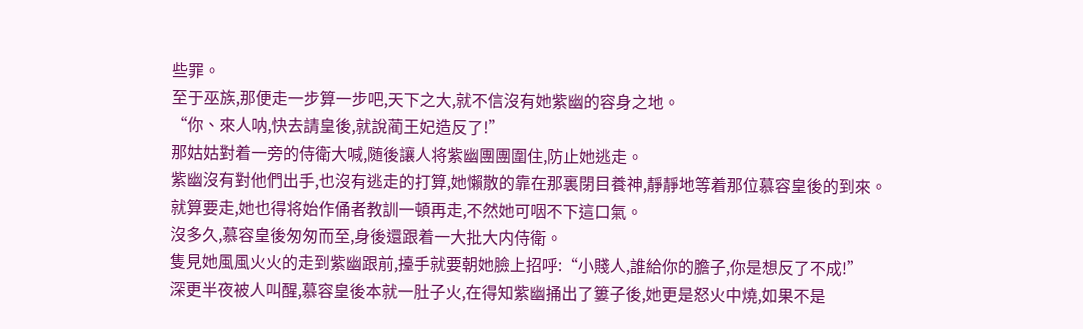些罪。
至于巫族,那便走一步算一步吧,天下之大,就不信沒有她紫幽的容身之地。
“你、來人呐,快去請皇後,就說蔺王妃造反了!”
那姑姑對着一旁的侍衛大喊,随後讓人将紫幽團團圍住,防止她逃走。
紫幽沒有對他們出手,也沒有逃走的打算,她懶散的靠在那裏閉目養神,靜靜地等着那位慕容皇後的到來。
就算要走,她也得将始作俑者教訓一頓再走,不然她可咽不下這口氣。
沒多久,慕容皇後匆匆而至,身後還跟着一大批大内侍衛。
隻見她風風火火的走到紫幽跟前,擡手就要朝她臉上招呼:“小賤人,誰給你的膽子,你是想反了不成!”
深更半夜被人叫醒,慕容皇後本就一肚子火,在得知紫幽捅出了簍子後,她更是怒火中燒,如果不是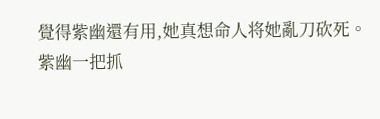覺得紫幽還有用,她真想命人将她亂刀砍死。
紫幽一把抓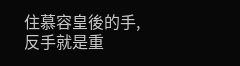住慕容皇後的手,反手就是重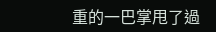重的一巴掌甩了過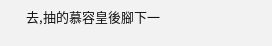去,抽的慕容皇後腳下一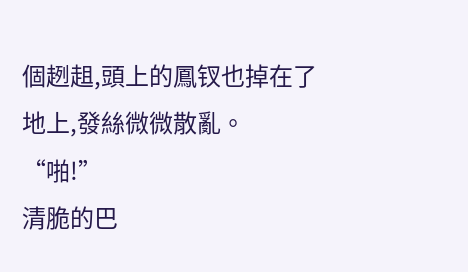個趔趄,頭上的鳳钗也掉在了地上,發絲微微散亂。
“啪!”
清脆的巴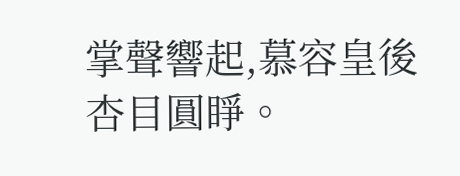掌聲響起,慕容皇後杏目圓睜。